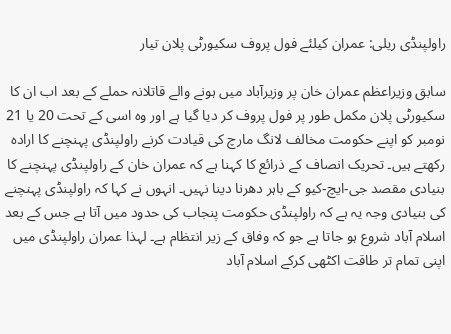راولپنڈی ریلی: عمران کیلئے فول پروف سکیورٹی پلان تیار

سابق وزیراعظم عمران خان پر وزیرآباد میں ہونے والے قاتلانہ حملے کے بعد اب ان کا سکیورٹی پلان مکمل طور پر فول پروف کر دیا گیا ہے اور وہ اسی کے تحت 20 یا 21 نومبر کو اپنے حکومت مخالف لانگ مارچ کی قیادت کرنے راولپنڈی پہنچنے کا ارادہ رکھتے ہیں۔ تحریک انصاف کے ذرائع کا کہنا ہے کہ عمران خان کے راولپنڈی پہنچنے کا بنیادی مقصد جی-ایچ-کیو کے باہر دھرنا دینا نہیں۔ انہوں نے کہا کہ راولپنڈی پہنچنے کی بنیادی وجہ یہ ہے کہ راولپنڈی حکومت پنجاب کی حدود میں آتا ہے جس کے بعد اسلام آباد شروع ہو جاتا ہے جو کہ وفاق کے زیر انتظام ہے۔ لہذا عمران راولپنڈی میں اپنی تمام تر طاقت اکٹھی کرکے اسلام آباد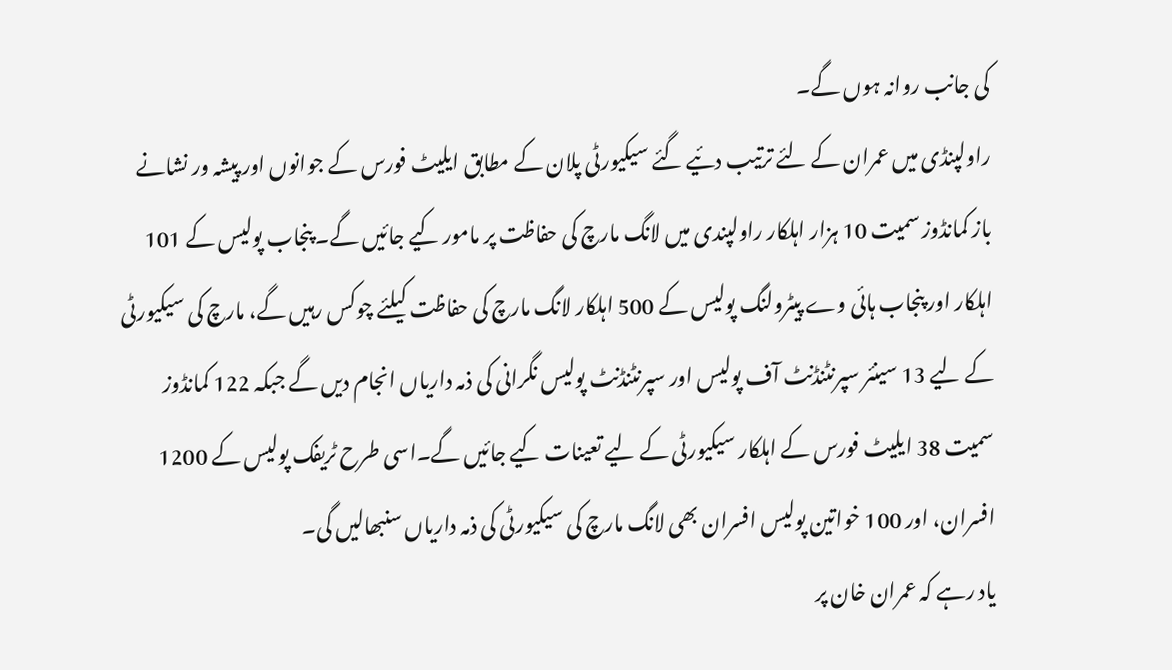کی جانب روانہ ہوں گے۔
راولپنڈی میں عمران کے لئے ترتیب دئیے گئے سیکیورٹی پلان کے مطابق ایلیٹ فورس کے جوانوں اور پیشہ ور نشانے باز کمانڈوز سمیت 10 ہزار اہلکار راولپندی میں لانگ مارچ کی حفاظت پر مامور کیے جائیں گے۔ پنجاب پولیس کے 101 اہلکار اور پنجاب ہائی وے پیٹرولنگ پولیس کے 500 اہلکار لانگ مارچ کی حفاظت کیلئے چوکس رہیں گے، مارچ کی سیکیورٹی کے لیے 13 سینئر سپرنٹنڈنٹ آف پولیس اور سپرنٹنڈنٹ پولیس نگرانی کی ذمہ داریاں انجام دیں گے جبکہ 122 کمانڈوز سمیت 38 ایلیٹ فورس کے اہلکار سیکیورٹی کے لیے تعینات کیے جائیں گے۔اسی طرح ٹریفک پولیس کے 1200 افسران، اور 100 خواتین پولیس افسران بھی لانگ مارچ کی سیکیورٹی کی ذمہ داریاں سنبھالیں گی۔
یاد رہے کہ عمران خان پر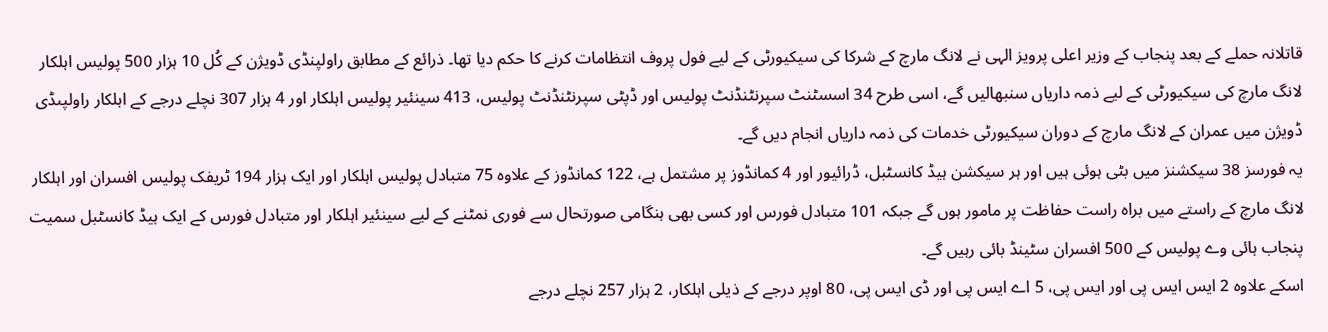قاتلانہ حملے کے بعد پنجاب کے وزیر اعلی پرویز الہی نے لانگ مارچ کے شرکا کی سیکیورٹی کے لیے فول پروف انتظامات کرنے کا حکم دیا تھا۔ ذرائع کے مطابق راولپنڈی ڈویژن کے کُل 10 ہزار 500 پولیس اہلکار لانگ مارچ کی سیکیورٹی کے لیے ذمہ داریاں سنبھالیں گے، اسی طرح 34 اسسٹنٹ سپرنٹنڈنٹ پولیس اور ڈپٹی سپرنٹنڈنٹ پولیس، 413 سینئیر پولیس اہلکار اور 4 ہزار 307 نچلے درجے کے اہلکار راولپںڈی ڈویژن میں عمران کے لانگ مارچ کے دوران سیکیورٹی خدمات کی ذمہ داریاں انجام دیں گے۔
یہ فورسز 38 سیکشنز میں بٹی ہوئی ہیں اور ہر سیکشن ہیڈ کانسٹبل، ڈرائیور اور 4 کمانڈوز پر مشتمل ہے، 122 کمانڈوز کے علاوہ 75 متبادل پولیس اہلکار اور ایک ہزار 194 ٹریفک پولیس افسران اور اہلکار لانگ مارچ کے راستے میں براہ راست حفاظت پر مامور ہوں گے جبکہ 101 متبادل فورس اور کسی بھی ہنگامی صورتحال سے فوری نمٹنے کے لیے سینئیر اہلکار اور متبادل فورس کے ایک ہیڈ کانسٹبل سمیت پنجاب ہائی وے پولیس کے 500 افسران سٹینڈ بائی رہیں گے۔
اسکے علاوہ 2 ایس ایس پی اور ایس پی، 5 اے ایس پی اور ڈی ایس پی، 80 اوپر درجے کے ذیلی اہلکار، 2 ہزار 257 نچلے درجے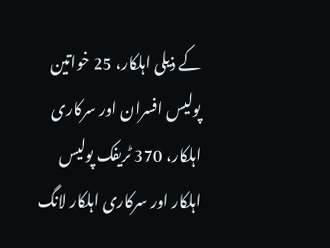کے ذیلی اہلکار، 25 خواتین پولیس افسران اور سرکاری اہلکار، 370 ٹریفک پولیس اہلکار اور سرکاری اہلکار لانگ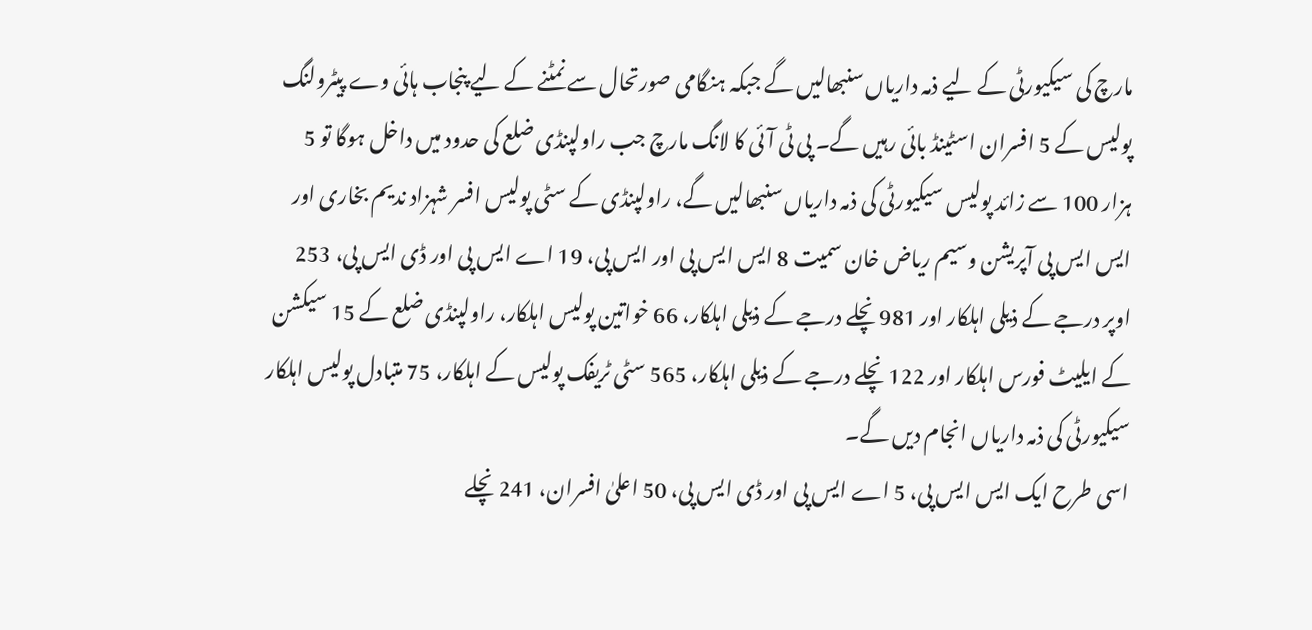مارچ کی سیکیورٹی کے لیے ذمہ داریاں سنبھالیں گے جبکہ ہنگامی صورتحال سے نمٹنے کے لیے پنجاب ہائی وے پیٹرولنگ پولیس کے 5 افسران اسٹینڈ بائی رہیں گے۔ پی ٹی آئی کا لانگ مارچ جب راولپنڈی ضلع کی حدود میں داخل ہوگا تو 5 ہزار 100 سے زائد پولیس سیکیورٹی کی ذمہ داریاں سنبھالیں گے، راولپنڈی کے سٹی پولیس افسر شہزاد ندیم بخاری اور ایس ایس پی آپریشن وسیم ریاض خان سمیت 8 ایس ایس پی اور ایس پی، 19 اے ایس پی اور ڈی ایس پی، 253 اوپر درجے کے ذیلی اہلکار اور 981 نچلے درجے کے ذیلی اہلکار، 66 خواتین پولیس اہلکار، راولپنڈی ضلع کے 15 سیکشن کے ایلیٹ فورس اہلکار اور 122 نچلے درجے کے ذیلی اہلکار، 565 سٹی ٹریفک پولیس کے اہلکار، 75 متبادل پولیس اہلکار سیکیورٹی کی ذمہ داریاں انجام دیں گے۔
اسی طرح ایک ایس ایس پی، 5 اے ایس پی اور ڈی ایس پی، 50 اعلیٰ افسران، 241 نچلے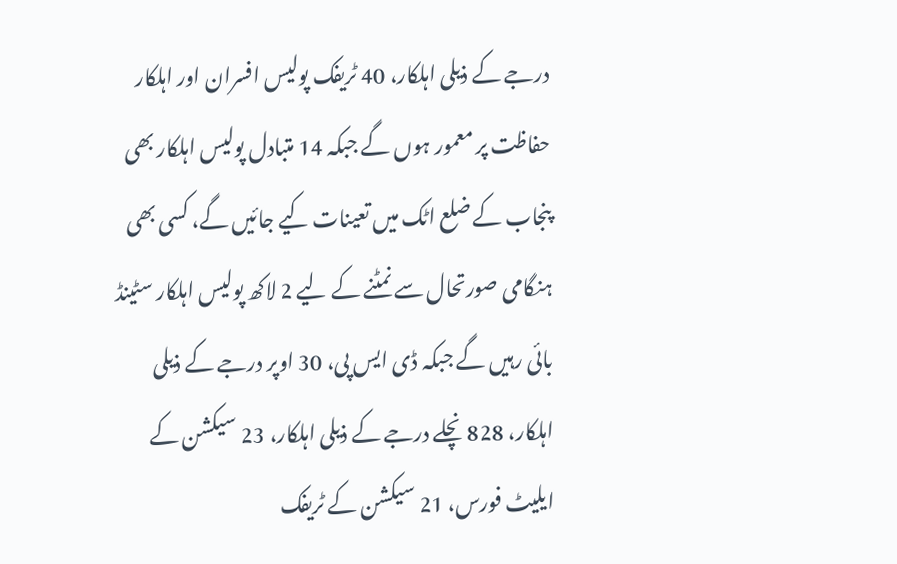درجے کے ذیلی اہلکار، 40 ٹریفک پولیس افسران اور اہلکار حفاظت پر معمور ہوں گے جبکہ 14 متبادل پولیس اہلکار بھی پنجاب کے ضلع اٹک میں تعینات کیے جائیں گے، کسی بھی ہنگامی صورتحال سے نمٹنے کے لیے 2 لاکھ پولیس اہلکار سٹینڈ بائی رہیں گے جبکہ ڈی ایس پی، 30 اوپر درجے کے ذیلی اہلکار، 828 نچلے درجے کے ذیلی اہلکار، 23 سیکشن کے ایلیٹ فورس، 21 سیکشن کے ٹریفک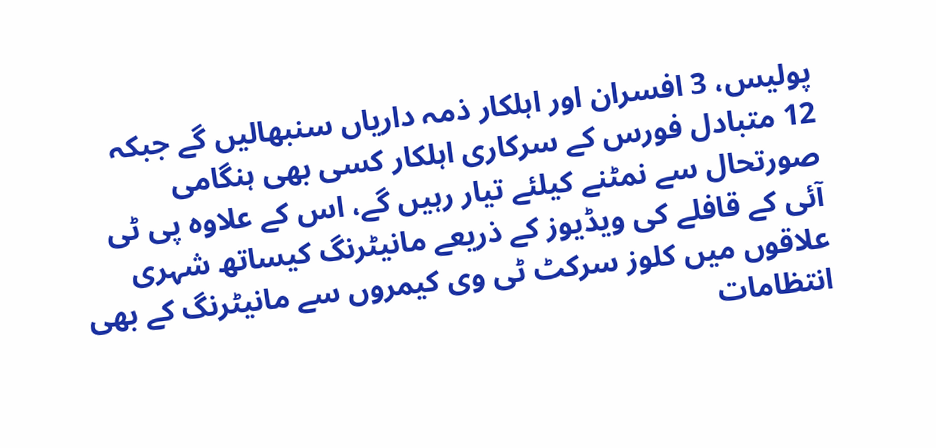پولیس، 3 افسران اور اہلکار ذمہ داریاں سنبھالیں گے جبکہ 12 متبادل فورس کے سرکاری اہلکار کسی بھی ہنگامی صورتحال سے نمٹنے کیلئے تیار رہیں گے، اس کے علاوہ پی ٹی آئی کے قافلے کی ویڈیوز کے ذریعے مانیٹرنگ کیساتھ شہری علاقوں میں کلوز سرکٹ ٹی وی کیمروں سے مانیٹرنگ کے بھی انتظامات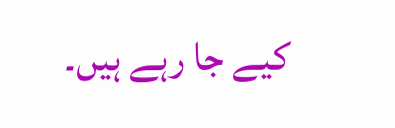کیے جا رہے ہیں۔